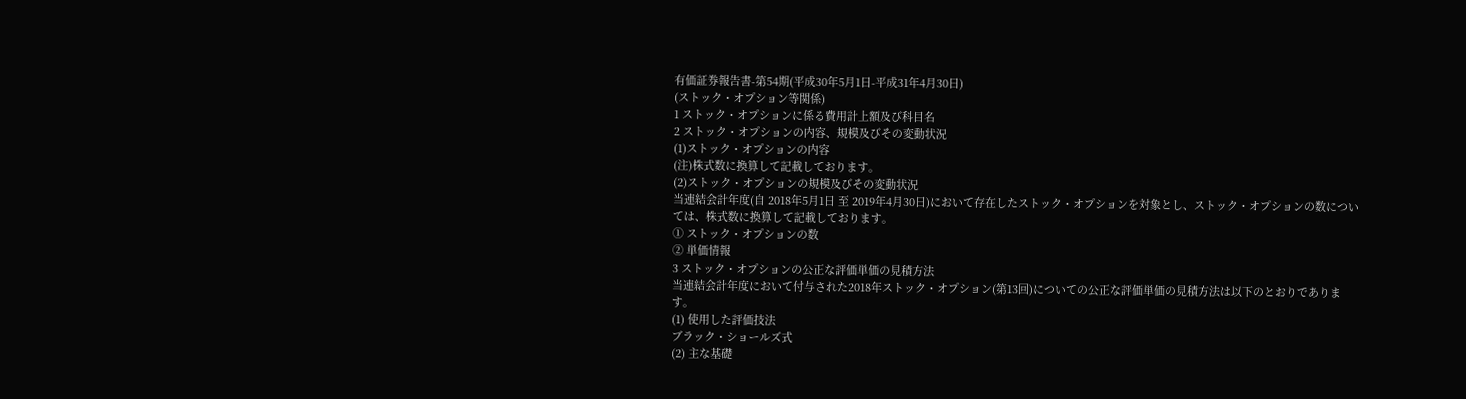有価証券報告書-第54期(平成30年5月1日-平成31年4月30日)
(ストック・オプション等関係)
1 ストック・オプションに係る費用計上額及び科目名
2 ストック・オプションの内容、規模及びその変動状況
(1)ストック・オプションの内容
(注)株式数に換算して記載しております。
(2)ストック・オプションの規模及びその変動状況
当連結会計年度(自 2018年5月1日 至 2019年4月30日)において存在したストック・オプションを対象とし、ストック・オプションの数については、株式数に換算して記載しております。
① ストック・オプションの数
② 単価情報
3 ストック・オプションの公正な評価単価の見積方法
当連結会計年度において付与された2018年ストック・オプション(第13回)についての公正な評価単価の見積方法は以下のとおりであります。
(1) 使用した評価技法
ブラック・ショールズ式
(2) 主な基礎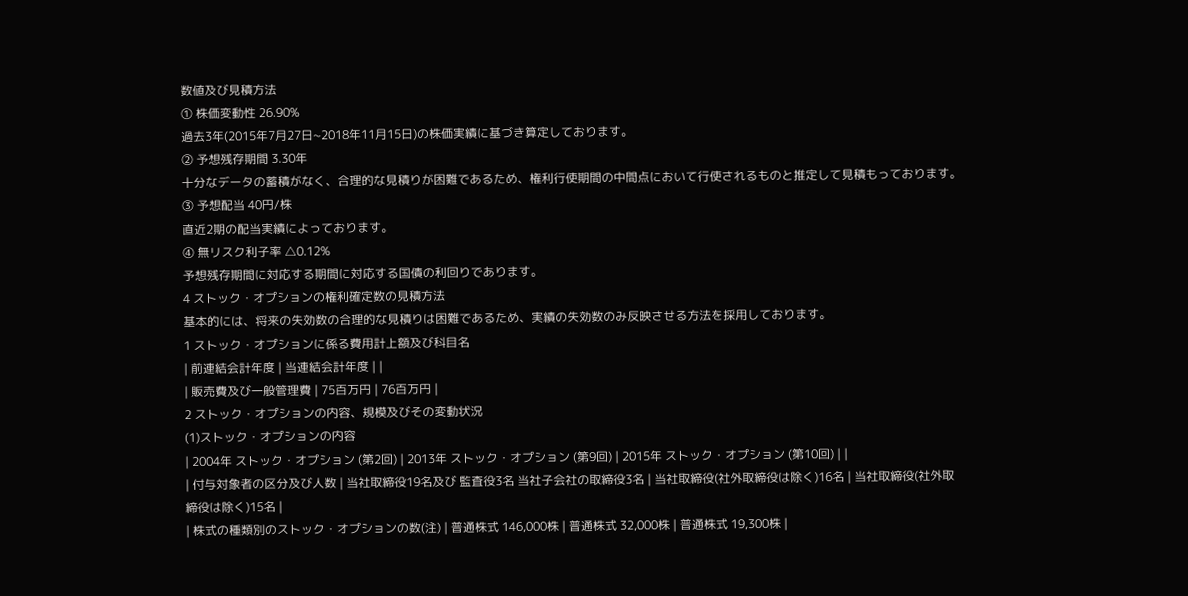数値及び見積方法
① 株価変動性 26.90%
過去3年(2015年7月27日~2018年11月15日)の株価実績に基づき算定しております。
② 予想残存期間 3.30年
十分なデータの蓄積がなく、合理的な見積りが困難であるため、権利行使期間の中間点において行使されるものと推定して見積もっております。
③ 予想配当 40円/株
直近2期の配当実績によっております。
④ 無リスク利子率 △0.12%
予想残存期間に対応する期間に対応する国債の利回りであります。
4 ストック・オプションの権利確定数の見積方法
基本的には、将来の失効数の合理的な見積りは困難であるため、実績の失効数のみ反映させる方法を採用しております。
1 ストック・オプションに係る費用計上額及び科目名
| 前連結会計年度 | 当連結会計年度 | |
| 販売費及び一般管理費 | 75百万円 | 76百万円 |
2 ストック・オプションの内容、規模及びその変動状況
(1)ストック・オプションの内容
| 2004年 ストック・オプション (第2回) | 2013年 ストック・オプション (第9回) | 2015年 ストック・オプション (第10回) | |
| 付与対象者の区分及び人数 | 当社取締役19名及び 監査役3名 当社子会社の取締役3名 | 当社取締役(社外取締役は除く)16名 | 当社取締役(社外取締役は除く)15名 |
| 株式の種類別のストック・オプションの数(注) | 普通株式 146,000株 | 普通株式 32,000株 | 普通株式 19,300株 |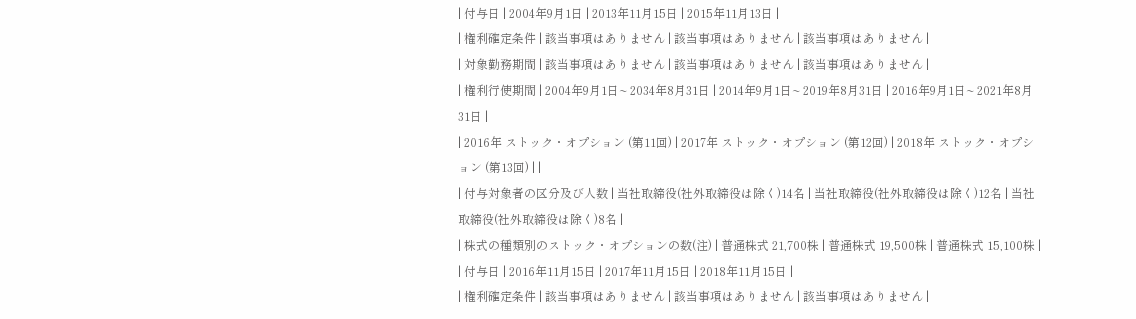| 付与日 | 2004年9月1日 | 2013年11月15日 | 2015年11月13日 |
| 権利確定条件 | 該当事項はありません | 該当事項はありません | 該当事項はありません |
| 対象勤務期間 | 該当事項はありません | 該当事項はありません | 該当事項はありません |
| 権利行使期間 | 2004年9月1日~ 2034年8月31日 | 2014年9月1日~ 2019年8月31日 | 2016年9月1日~ 2021年8月31日 |
| 2016年 ストック・オプション (第11回) | 2017年 ストック・オプション (第12回) | 2018年 ストック・オプション (第13回) | |
| 付与対象者の区分及び人数 | 当社取締役(社外取締役は除く)14名 | 当社取締役(社外取締役は除く)12名 | 当社取締役(社外取締役は除く)8名 |
| 株式の種類別のストック・オプションの数(注) | 普通株式 21,700株 | 普通株式 19,500株 | 普通株式 15,100株 |
| 付与日 | 2016年11月15日 | 2017年11月15日 | 2018年11月15日 |
| 権利確定条件 | 該当事項はありません | 該当事項はありません | 該当事項はありません |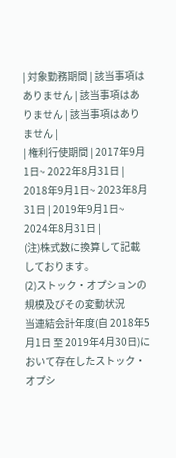| 対象勤務期間 | 該当事項はありません | 該当事項はありません | 該当事項はありません |
| 権利行使期間 | 2017年9月1日~ 2022年8月31日 | 2018年9月1日~ 2023年8月31日 | 2019年9月1日~ 2024年8月31日 |
(注)株式数に換算して記載しております。
(2)ストック・オプションの規模及びその変動状況
当連結会計年度(自 2018年5月1日 至 2019年4月30日)において存在したストック・オプシ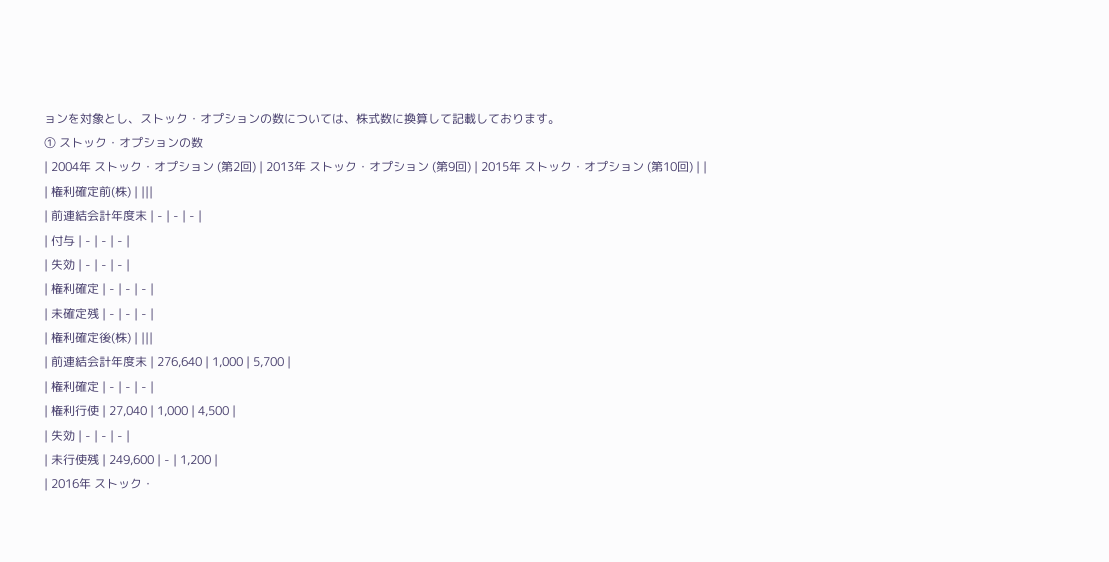ョンを対象とし、ストック・オプションの数については、株式数に換算して記載しております。
① ストック・オプションの数
| 2004年 ストック・オプション (第2回) | 2013年 ストック・オプション (第9回) | 2015年 ストック・オプション (第10回) | |
| 権利確定前(株) | |||
| 前連結会計年度末 | - | - | - |
| 付与 | - | - | - |
| 失効 | - | - | - |
| 権利確定 | - | - | - |
| 未確定残 | - | - | - |
| 権利確定後(株) | |||
| 前連結会計年度末 | 276,640 | 1,000 | 5,700 |
| 権利確定 | - | - | - |
| 権利行使 | 27,040 | 1,000 | 4,500 |
| 失効 | - | - | - |
| 未行使残 | 249,600 | - | 1,200 |
| 2016年 ストック・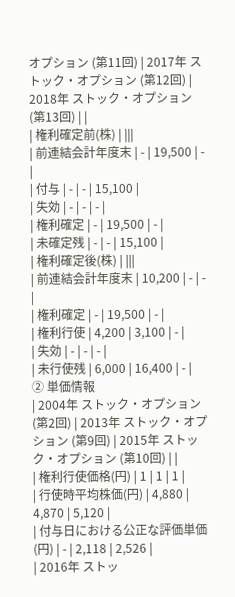オプション (第11回) | 2017年 ストック・オプション (第12回) | 2018年 ストック・オプション (第13回) | |
| 権利確定前(株) | |||
| 前連結会計年度末 | - | 19,500 | - |
| 付与 | - | - | 15,100 |
| 失効 | - | - | - |
| 権利確定 | - | 19,500 | - |
| 未確定残 | - | - | 15,100 |
| 権利確定後(株) | |||
| 前連結会計年度末 | 10,200 | - | - |
| 権利確定 | - | 19,500 | - |
| 権利行使 | 4,200 | 3,100 | - |
| 失効 | - | - | - |
| 未行使残 | 6,000 | 16,400 | - |
② 単価情報
| 2004年 ストック・オプション (第2回) | 2013年 ストック・オプション (第9回) | 2015年 ストック・オプション (第10回) | |
| 権利行使価格(円) | 1 | 1 | 1 |
| 行使時平均株価(円) | 4,880 | 4,870 | 5,120 |
| 付与日における公正な評価単価 (円) | - | 2,118 | 2,526 |
| 2016年 ストッ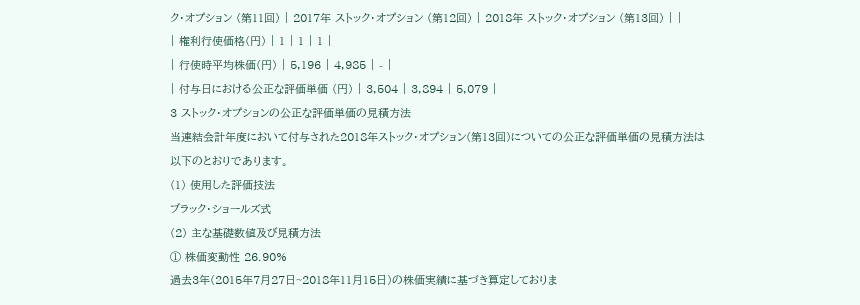ク・オプション (第11回) | 2017年 ストック・オプション (第12回) | 2018年 ストック・オプション (第13回) | |
| 権利行使価格(円) | 1 | 1 | 1 |
| 行使時平均株価(円) | 5,196 | 4,985 | - |
| 付与日における公正な評価単価 (円) | 3,504 | 3,894 | 5,079 |
3 ストック・オプションの公正な評価単価の見積方法
当連結会計年度において付与された2018年ストック・オプション(第13回)についての公正な評価単価の見積方法は以下のとおりであります。
(1) 使用した評価技法
ブラック・ショールズ式
(2) 主な基礎数値及び見積方法
① 株価変動性 26.90%
過去3年(2015年7月27日~2018年11月15日)の株価実績に基づき算定しておりま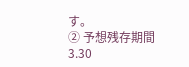す。
② 予想残存期間 3.30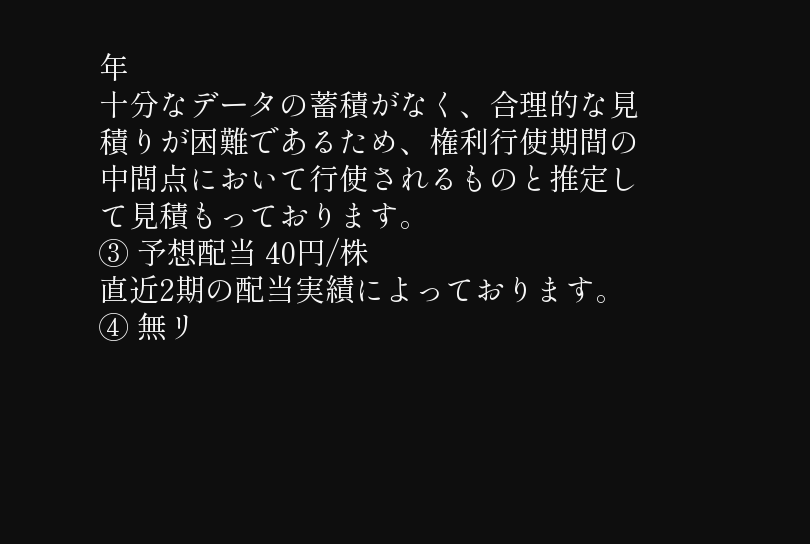年
十分なデータの蓄積がなく、合理的な見積りが困難であるため、権利行使期間の中間点において行使されるものと推定して見積もっております。
③ 予想配当 40円/株
直近2期の配当実績によっております。
④ 無リ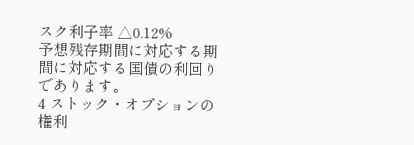スク利子率 △0.12%
予想残存期間に対応する期間に対応する国債の利回りであります。
4 ストック・オプションの権利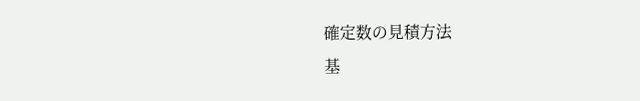確定数の見積方法
基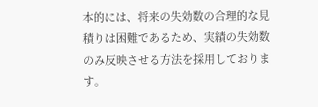本的には、将来の失効数の合理的な見積りは困難であるため、実績の失効数のみ反映させる方法を採用しております。